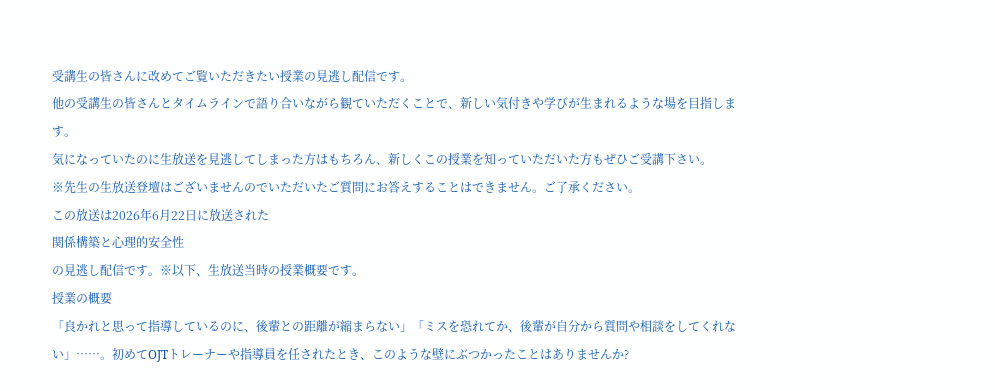受講生の皆さんに改めてご覧いただきたい授業の見逃し配信です。
他の受講生の皆さんとタイムラインで語り合いながら観ていただくことで、新しい気付きや学びが生まれるような場を目指します。
気になっていたのに生放送を見逃してしまった方はもちろん、新しくこの授業を知っていただいた方もぜひご受講下さい。
※先生の生放送登壇はございませんのでいただいたご質問にお答えすることはできません。ご了承ください。
この放送は2026年6月22日に放送された
関係構築と心理的安全性
の見逃し配信です。※以下、生放送当時の授業概要です。
授業の概要
「良かれと思って指導しているのに、後輩との距離が縮まらない」「ミスを恐れてか、後輩が自分から質問や相談をしてくれない」……。初めてOJTトレーナーや指導員を任されたとき、このような壁にぶつかったことはありませんか?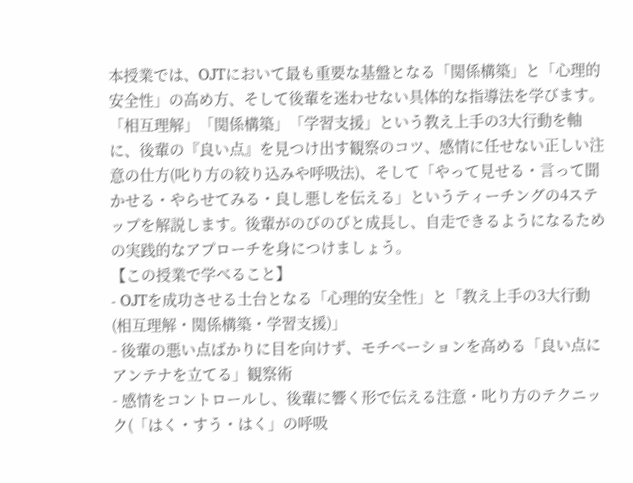本授業では、OJTにおいて最も重要な基盤となる「関係構築」と「心理的安全性」の高め方、そして後輩を迷わせない具体的な指導法を学びます。「相互理解」「関係構築」「学習支援」という教え上手の3大行動を軸に、後輩の『良い点』を見つけ出す観察のコツ、感情に任せない正しい注意の仕方(叱り方の絞り込みや呼吸法)、そして「やって見せる・言って聞かせる・やらせてみる・良し悪しを伝える」というティーチングの4ステップを解説します。後輩がのびのびと成長し、自走できるようになるための実践的なアプローチを身につけましょう。
【この授業で学べること】
- OJTを成功させる土台となる「心理的安全性」と「教え上手の3大行動(相互理解・関係構築・学習支援)」
- 後輩の悪い点ばかりに目を向けず、モチベーションを高める「良い点にアンテナを立てる」観察術
- 感情をコントロールし、後輩に響く形で伝える注意・叱り方のテクニック(「はく・すう・はく」の呼吸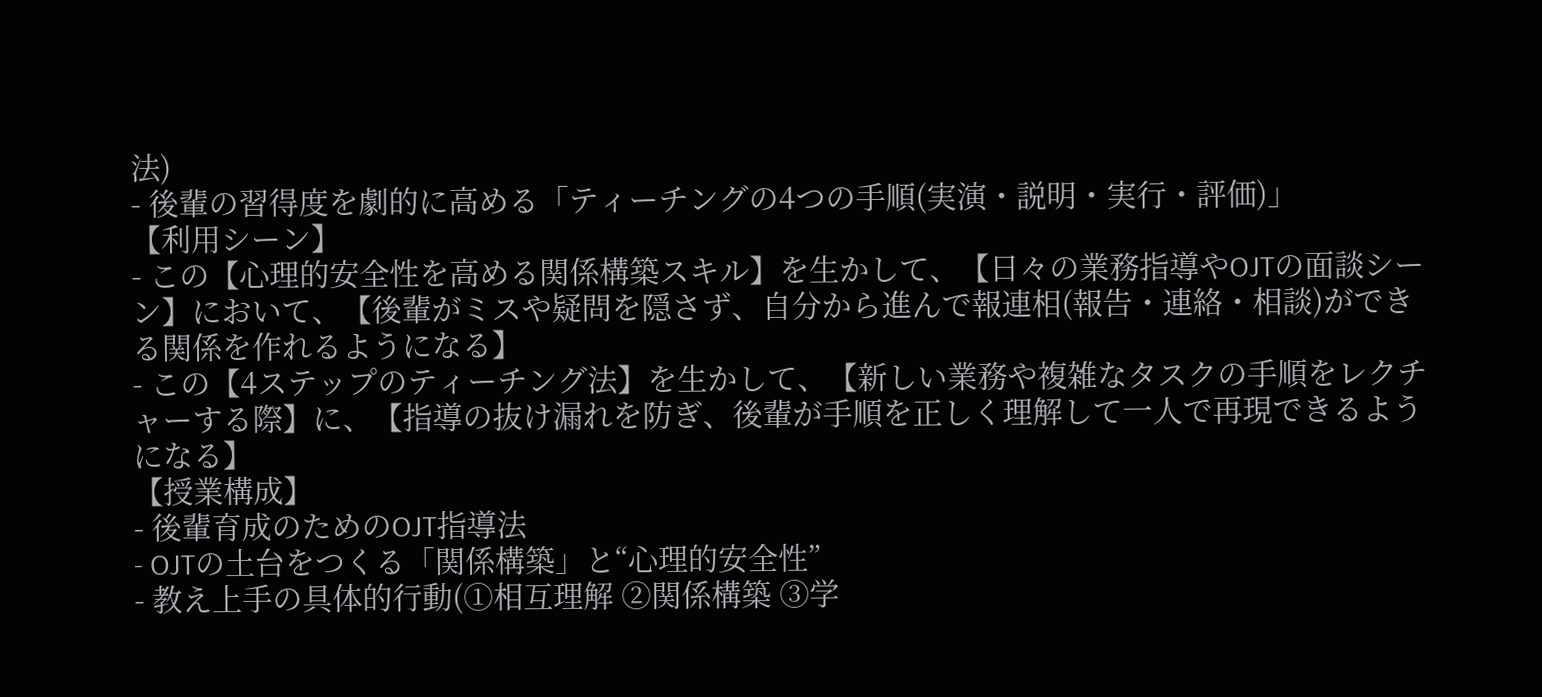法)
- 後輩の習得度を劇的に高める「ティーチングの4つの手順(実演・説明・実行・評価)」
【利用シーン】
- この【心理的安全性を高める関係構築スキル】を生かして、【日々の業務指導やOJTの面談シーン】において、【後輩がミスや疑問を隠さず、自分から進んで報連相(報告・連絡・相談)ができる関係を作れるようになる】
- この【4ステップのティーチング法】を生かして、【新しい業務や複雑なタスクの手順をレクチャーする際】に、【指導の抜け漏れを防ぎ、後輩が手順を正しく理解して一人で再現できるようになる】
【授業構成】
- 後輩育成のためのOJT指導法
- OJTの土台をつくる「関係構築」と“心理的安全性”
- 教え上手の具体的行動(①相互理解 ②関係構築 ③学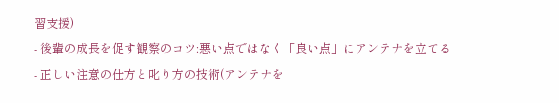習支援)
- 後輩の成長を促す観察のコツ:悪い点ではなく「良い点」にアンテナを立てる
- 正しい注意の仕方と叱り方の技術(アンテナを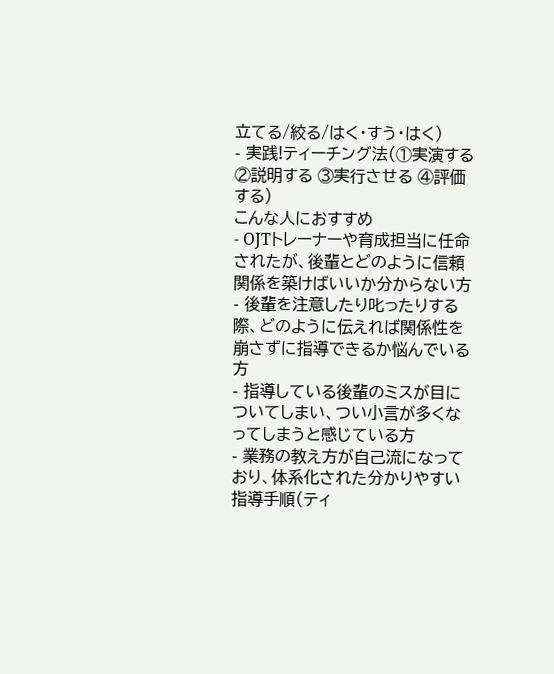立てる/絞る/はく・すう・はく)
- 実践!ティーチング法(①実演する ②説明する ③実行させる ④評価する)
こんな人におすすめ
- OJTトレーナーや育成担当に任命されたが、後輩とどのように信頼関係を築けばいいか分からない方
- 後輩を注意したり叱ったりする際、どのように伝えれば関係性を崩さずに指導できるか悩んでいる方
- 指導している後輩のミスが目についてしまい、つい小言が多くなってしまうと感じている方
- 業務の教え方が自己流になっており、体系化された分かりやすい指導手順(ティ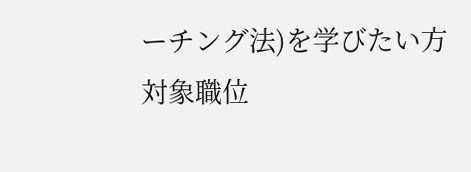ーチング法)を学びたい方
対象職位